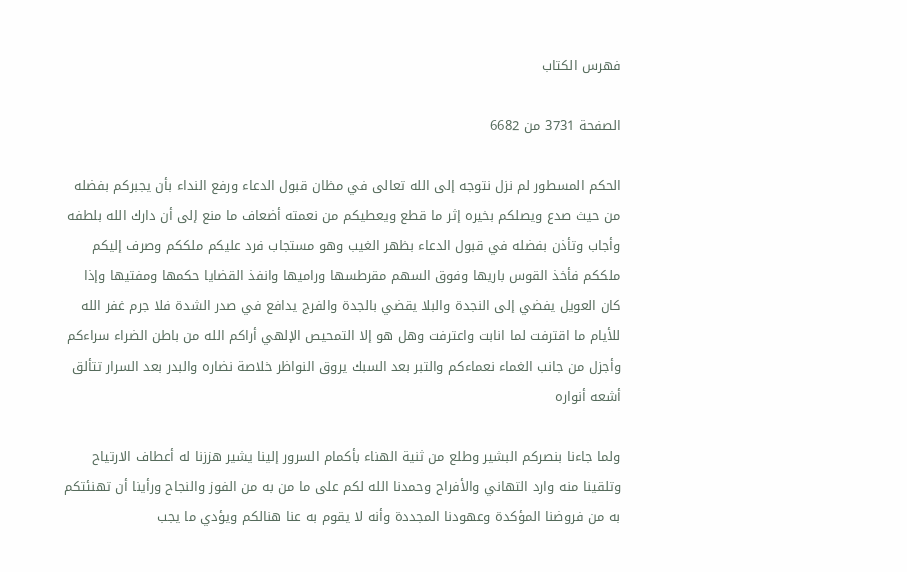فهرس الكتاب

الصفحة 3731 من 6682

الحكم المسطور لم نزل نتوجه إلى الله تعالى في مظان قبول الدعاء ورفع النداء بأن يجبركم بفضله من حيث صدع ويصلكم بخيره إثر ما قطع ويعطيكم من نعمته أضعاف ما منع إلى أن دارك الله بلطفه وأجاب وتأذن بفضله في قبول الدعاء بظهر الغيب وهو مستجاب فرد عليكم ملككم وصرف إليكم ملككم فأخذ القوس باريها وفوق السهم مقرطسها وراميها وانفذ القضايا حكمها ومفتيها وإذا كان العويل يفضي إلى النجدة والبلا يقضي بالجدة والفرج يدافع في صدر الشدة فلا جرم غفر الله للأيام ما اقترفت لما انابت واعترفت وهل هو إلا التمحيص الإلهي أراكم الله من باطن الضراء سراءكم وأجزل من جانب الغماء نعماءكم والتبر بعد السبك يروق النواظر خلاصة نضاره والبدر بعد السرار تتألق أشعه أنواره

ولما جاءنا بنصركم البشير وطلع من ثنية الهناء بأكمام السرور إلينا يشير هززنا له أعطاف الارتياح وتلقينا منه وارد التهاني والأفراح وحمدنا الله لكم على ما من به من الفوز والنجاح ورأينا أن تهنئتكم به من فروضنا المؤكدة وعهودنا المجددة وأنه لا يقوم به عنا هنالكم ويؤدي ما يجب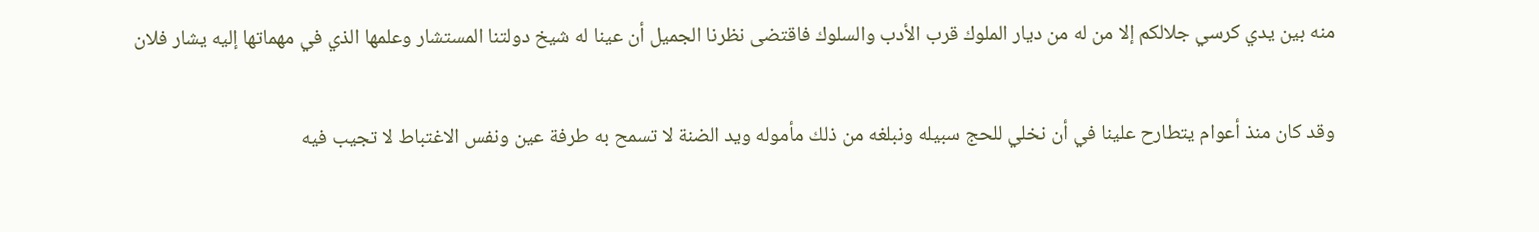منه بين يدي كرسي جلالكم إلا من له من ديار الملوك قرب الأدب والسلوك فاقتضى نظرنا الجميل أن عينا له شيخ دولتنا المستشار وعلمها الذي في مهماتها إليه يشار فلان

وقد كان منذ أعوام يتطارح علينا في أن نخلي للحج سبيله ونبلغه من ذلك مأموله ويد الضنة لا تسمح به طرفة عين ونفس الاغتباط لا تجيب فيه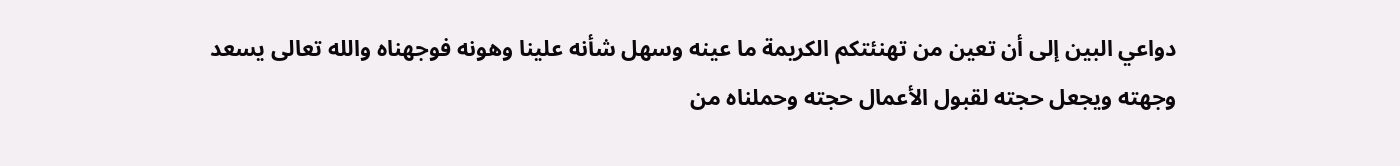دواعي البين إلى أن تعين من تهنئتكم الكريمة ما عينه وسهل شأنه علينا وهونه فوجهناه والله تعالى يسعد وجهته ويجعل حجته لقبول الأعمال حجته وحملناه من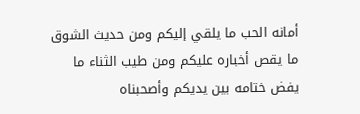أمانه الحب ما يلقي إليكم ومن حديث الشوق ما يقص أخباره عليكم ومن طيب الثناء ما يفض ختامه بين يديكم وأصحبناه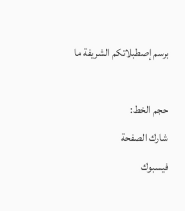برسم إصطبلاتكم الشريفة ما

حجم الخط:
شارك الصفحة
فيسبوك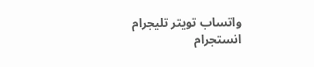واتساب تويتر تليجرام انستجرام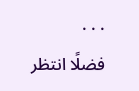. . .
فضلًا انتظر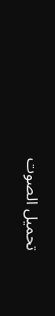تحميل الصوت